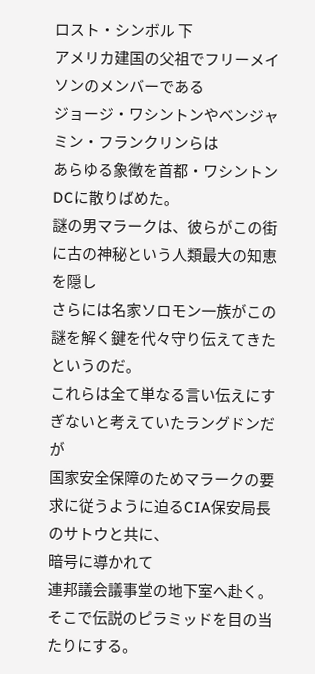ロスト・シンボル 下
アメリカ建国の父祖でフリーメイソンのメンバーである
ジョージ・ワシントンやベンジャミン・フランクリンらは
あらゆる象徴を首都・ワシントンDCに散りばめた。
謎の男マラークは、彼らがこの街に古の神秘という人類最大の知恵を隠し
さらには名家ソロモン一族がこの謎を解く鍵を代々守り伝えてきたというのだ。
これらは全て単なる言い伝えにすぎないと考えていたラングドンだが
国家安全保障のためマラークの要求に従うように迫るCIA保安局長のサトウと共に、
暗号に導かれて
連邦議会議事堂の地下室へ赴く。
そこで伝説のピラミッドを目の当たりにする。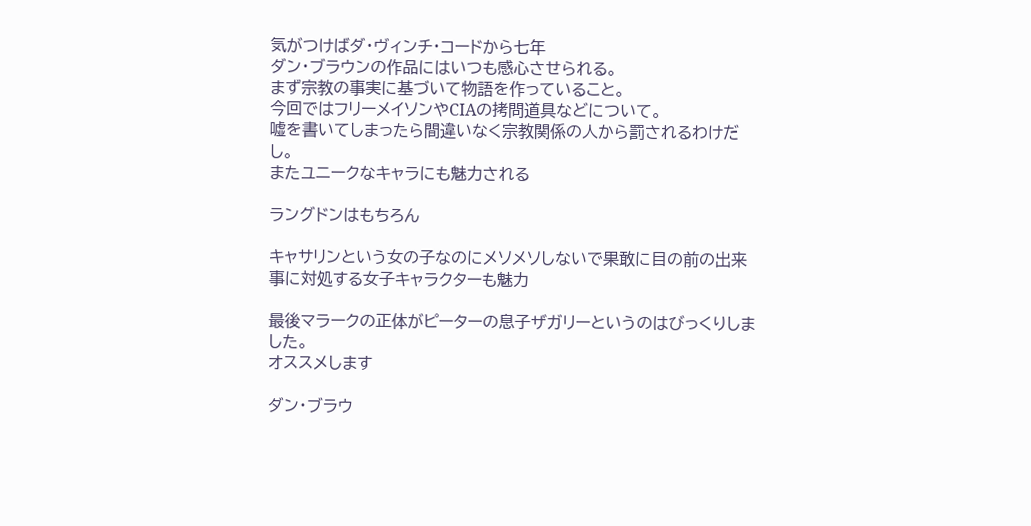気がつけばダ・ヴィンチ・コードから七年
ダン・ブラウンの作品にはいつも感心させられる。
まず宗教の事実に基づいて物語を作っていること。
今回ではフリーメイソンやCIAの拷問道具などについて。
嘘を書いてしまったら間違いなく宗教関係の人から罰されるわけだし。
またユニークなキャラにも魅力される

ラングドンはもちろん

キャサリンという女の子なのにメソメソしないで果敢に目の前の出来事に対処する女子キャラクターも魅力

最後マラークの正体がピーターの息子ザガリーというのはびっくりしました。
オススメします

ダン・ブラウ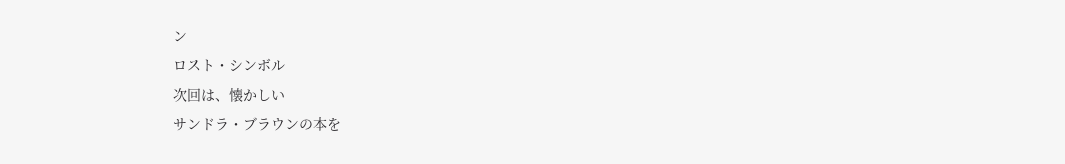ン
ロスト・シンボル
次回は、懐かしい
サンドラ・ブラウンの本を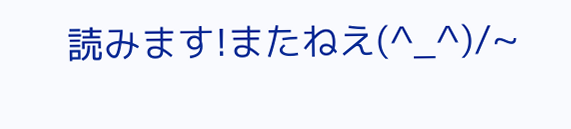読みます!またねえ(^_^)/~